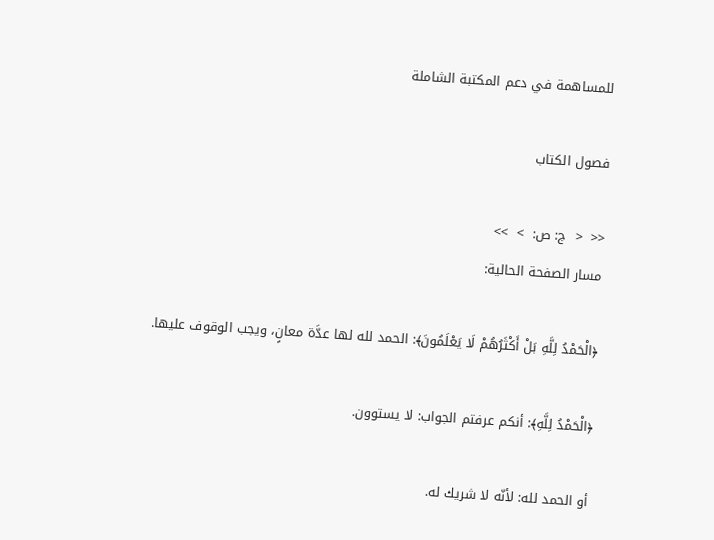للمساهمة في دعم المكتبة الشاملة

فصول الكتاب

<<  <  ج: ص:  >  >>
مسار الصفحة الحالية:

﴿الْحَمْدُ لِلَّهِ بَلْ أَكْثَرُهُمْ لَا يَعْلَمُونَ﴾: الحمد لله لها عدَّة معانٍ، ويجب الوقوف عليها.

﴿الْحَمْدُ لِلَّهِ﴾: أنكم عرفتم الجواب: لا يستوون.

أو الحمد لله: لأنّه لا شريك له.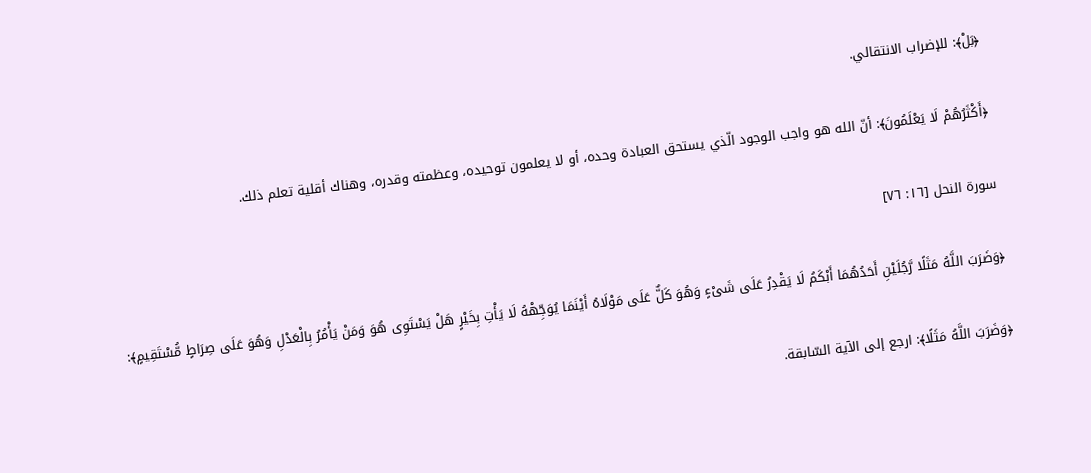﴿بَلْ﴾: للإضراب الانتقالي.

﴿أَكْثَرُهُمْ لَا يَعْلَمُونَ﴾: أنّ الله هو واجب الوجود الّذي يستحق العبادة وحده، أو لا يعلمون توحيده، وعظمته وقدره، وهناك أقلية تعلم ذلك.

سورة النحل [١٦: ٧٦]

﴿وَضَرَبَ اللَّهُ مَثَلًا رَّجُلَيْنِ أَحَدُهُمَا أَبْكَمُ لَا يَقْدِرُ عَلَى شَىْءٍ وَهُوَ كَلٌّ عَلَى مَوْلَاهُ أَيْنَمَا يُوَجِّهْهُ لَا يَأْتِ بِخَيْرٍ هَلْ يَسْتَوِى هُوَ وَمَنْ يَأْمُرُ بِالْعَدْلِ وَهُوَ عَلَى صِرَاطٍ مُّسْتَقِيمٍ﴾:

﴿وَضَرَبَ اللَّهُ مَثَلًا﴾: ارجع إلى الآية السّابقة.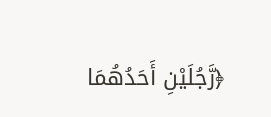﴿رَّجُلَيْنِ أَحَدُهُمَا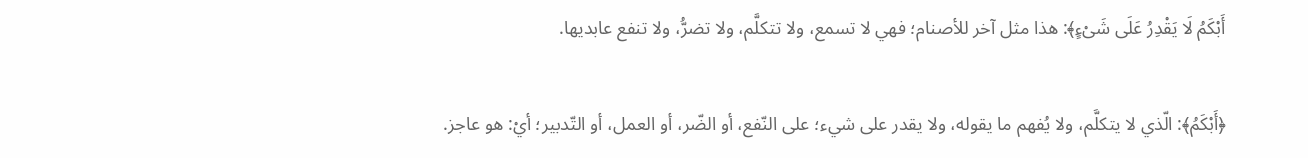أَبْكَمُ لَا يَقْدِرُ عَلَى شَىْءٍ﴾: هذا مثل آخر للأصنام؛ فهي لا تسمع، ولا تتكلَّم، ولا تضرُّ، ولا تنفع عابديها.

﴿أَبْكَمُ﴾: الّذي لا يتكلَّم، ولا يُفهم ما يقوله، ولا يقدر على شيء؛ على النّفع، أو الضّر، أو العمل، أو التّدبير؛ أيْ: هو عاجز.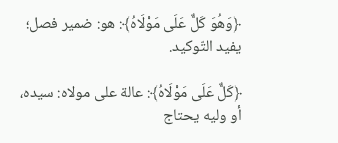﴿وَهُوَ كَلٌّ عَلَى مَوْلَاهُ﴾: هو: ضمير فصل؛ يفيد التّوكيد.

﴿كَلٌّ عَلَى مَوْلَاهُ﴾: عالة على مولاه: سيده، أو وليه يحتاج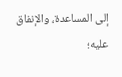إلى المساعدة، والإنفاق عليه؛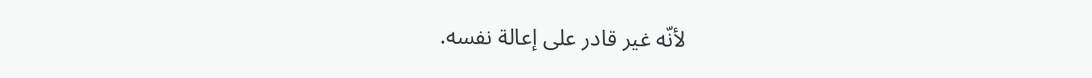لأنّه غير قادر على إعالة نفسه.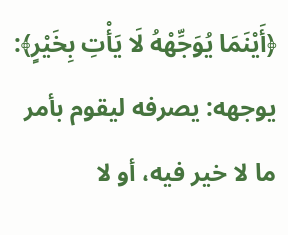﴿أَيْنَمَا يُوَجِّهْهُ لَا يَأْتِ بِخَيْرٍ﴾: يوجهه: يصرفه ليقوم بأمر ما لا خير فيه، أو لا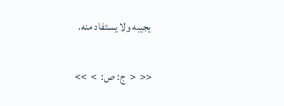يجيبه ولا يستفاد منه.

<<  <  ج: ص:  >  >>